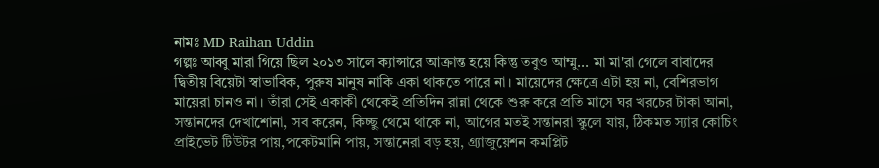নামঃ MD Raihan Uddin
গল্পঃ আব্বু মারা গিয়ে ছিল ২০১৩ সালে ক্যান্সারে আক্রান্ত হয়ে কিন্তু তবুও আম্মু... মা মা'রা গেলে বাবাদের দ্বিতীয় বিয়েটা স্বাভাবিক, পুরুষ মানুষ নাকি একা থাকতে পারে না। মায়েদের ক্ষেত্রে এটা হয় না, বেশিরভাগ মায়েরা চানও না। তাঁরা সেই একাকী থেকেই প্রতিদিন রান্না থেকে শুরু করে প্রতি মাসে ঘর খরচের টাকা আনা, সন্তানদের দেখাশোনা, সব করেন, কিচ্ছু থেমে থাকে না, আগের মতই সন্তানরা স্কুলে যায়, ঠিকমত স্যার কোচিং প্রাইভেট টিউটর পায়,পকেটমানি পায়, সন্তানেরা বড় হয়, গ্র্যাজুয়েশন কমপ্লিট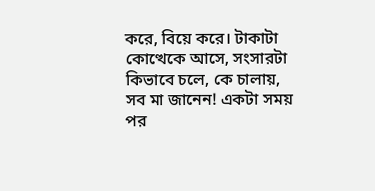করে, বিয়ে করে। টাকাটা কোত্থেকে আসে, সংসারটা কিভাবে চলে, কে চালায়, সব মা জানেন! একটা সময় পর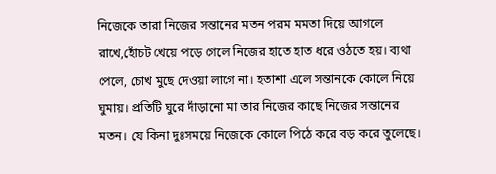নিজেকে তারা নিজের সন্তানের মতন পরম মমতা দিয়ে আগলে রাখে,হোঁচট খেয়ে পড়ে গেলে নিজের হাতে হাত ধরে ওঠতে হয়। ব্যথা পেলে, চোখ মুছে দেওয়া লাগে না। হতাশা এলে সন্তানকে কোলে নিয়ে ঘুমায়। প্রতিটি ঘুরে দাঁড়ানো মা তার নিজের কাছে নিজের সন্তানের মতন। যে কিনা দুঃসময়ে নিজেকে কোলে পিঠে করে বড় করে তুলেছে।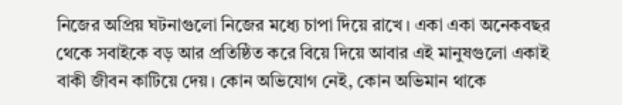নিজের অপ্রিয় ঘটনাগুলো নিজের মধ্যে চাপা দিয়ে রাখে। একা একা অনেকবছর থেকে সবাইকে বড় আর প্রতিষ্ঠিত করে বিয়ে দিয়ে আবার এই মানুষগুলো একাই বাকী জীবন কাটিয়ে দেয়। কোন অভিযোগ নেই, কোন অভিমান থাকে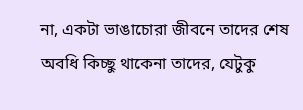না, একটা ভাঙাচোরা জীবনে তাদের শেষ অবধি কিচ্ছু থাকেনা তাদের, যেটুকু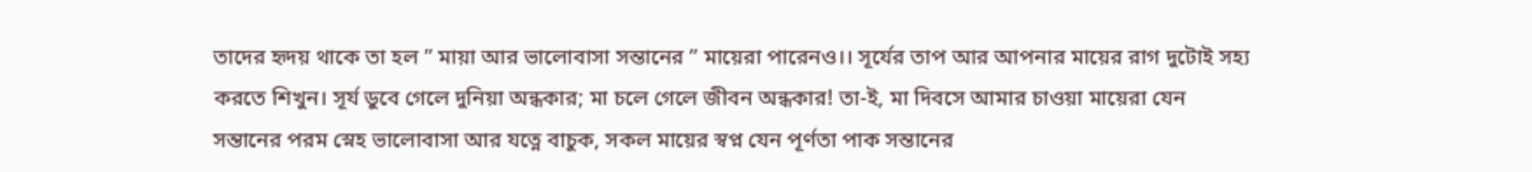তাদের হৃদয় থাকে তা হল ” মায়া আর ভালোবাসা সন্তানের ” মায়েরা পারেনও।। সূর্যের তাপ আর আপনার মায়ের রাগ দুটোই সহ্য করতে শিখুন। সূর্য ডুবে গেলে দুনিয়া অন্ধকার; মা চলে গেলে জীবন অন্ধকার! তা-ই, মা দিবসে আমার চাওয়া মায়েরা যেন সন্তানের পরম স্নেহ ভালোবাসা আর যত্নে বাচুক, সকল মায়ের স্বপ্ন যেন পূর্ণতা পাক সন্তানের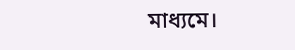মাধ্যমে।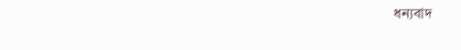ধন্যবাদ